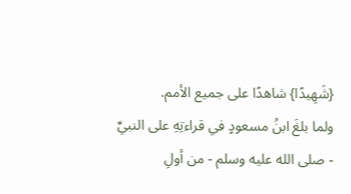{شَهِيدًا} شاهدًا على جميع الأمم.
ولما بلغَ ابنُ مسعودٍ في قراءتِهِ على النبيِّ - صلى الله عليه وسلم - من أولِ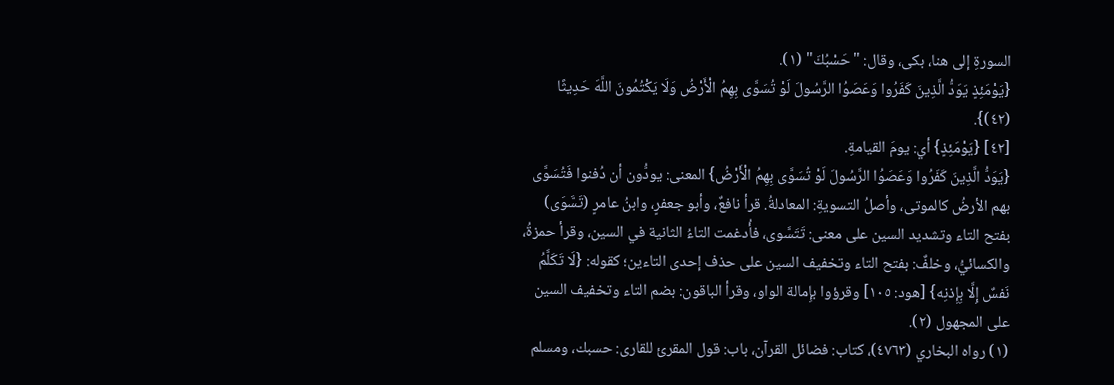السورةِ إلى هنا، بكى، وقال: "حَسْبُكَ" (١).
{يَوْمَئِذٍ يَوَدُّ الَّذِينَ كَفَرُوا وَعَصَوُا الرَّسُولَ لَوْ تُسَوَّى بِهِمُ الْأَرْضُ وَلَا يَكْتُمُونَ اللَّهَ حَدِيثًا (٤٢)}.
[٤٢] {يَوْمَئِذٍ} أي: يومَ القيامةِ.
{يَوَدُّ الَّذِينَ كَفَرُوا وَعَصَوُا الرَّسُولَ لَوْ تُسَوَّى بِهِمُ الْأَرْضُ} المعنى: يودُّون أن دُفنوا فَتُسَوَّى بهم الأرضُ كالموتى، وأصلُ التسويةِ: المعادلةُ. قرأ نافعٌ، وأبو جعفرٍ، وابنُ عامرٍ (تَسَّوَى) بفتح التاء وتشديد السين على معنى: تَتَسَّوى، فأُدغمت التاءُ الثانية في السين، وقرأ حمزةُ، والكسائيُّ، وخلفٌ: بفتح التاء وتخفيف السين على حذف إحدى التاءين؛ كقوله: {لَا تَكَلَّمُ نَفسٌ إِلَّا بِإِذنِه} [هود: ١٠٥] وقرؤوا بإِمالة الواو، وقرأ الباقون: بضم التاء وتخفيف السين على المجهول (٢).
(١) رواه البخاري (٤٧٦٣)، كتاب: فضائل القرآن، باب: قول المقرئ للقارى: حسبك، ومسلم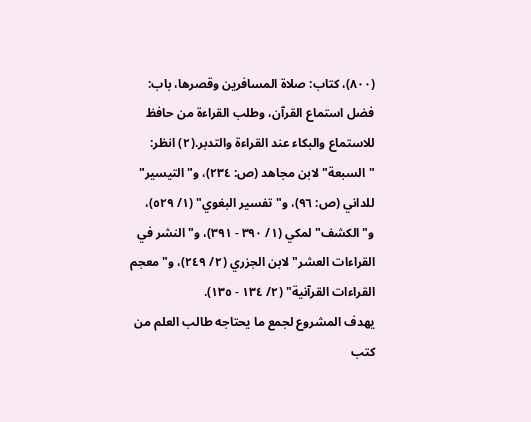(٨٠٠)، كتاب: صلاة المسافرين وقصرها، باب: فضل استماع القرآن، وطلب القراءة من حافظ للاستماع والبكاء عند القراءة والتدبر.(٢) انظر: "السبعة" لابن مجاهد (ص: ٢٣٤)، و"التيسير" للداني (ص: ٩٦)، و"تفسير البغوي" (١/ ٥٢٩)، و"الكشف" لمكي (١/ ٣٩٠ - ٣٩١)، و"النشر في القراءات العشر" لابن الجزري (٢/ ٢٤٩)، و"معجم القراءات القرآنية" (٢/ ١٣٤ - ١٣٥).
يهدف المشروع لجمع ما يحتاجه طالب العلم من كتب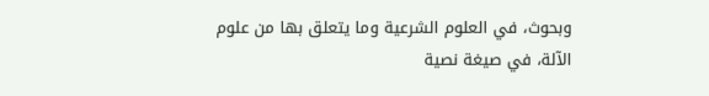وبحوث، في العلوم الشرعية وما يتعلق بها من علوم الآلة، في صيغة نصية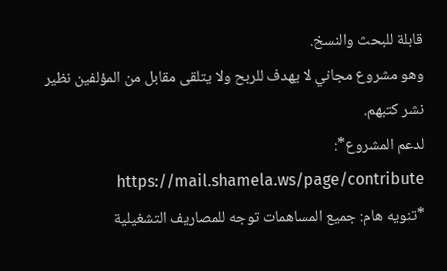قابلة للبحث والنسخ.
وهو مشروع مجاني لا يهدف للربح ولا يتلقى مقابل من المؤلفين نظير نشر كتبهم.
لدعم المشروع*: https://mail.shamela.ws/page/contribute
*تنويه هام: جميع المساهمات توجه للمصاريف التشغيلية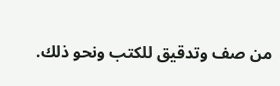من صف وتدقيق للكتب ونحو ذلك.